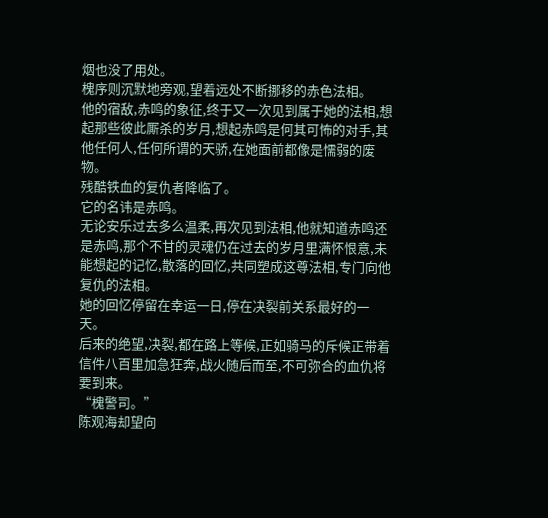烟也没了用处。
槐序则沉默地旁观,望着远处不断挪移的赤色法相。
他的宿敌,赤鸣的象征,终于又一次见到属于她的法相,想起那些彼此厮杀的岁月,想起赤鸣是何其可怖的对手,其他任何人,任何所谓的天骄,在她面前都像是懦弱的废物。
残酷铁血的复仇者降临了。
它的名讳是赤鸣。
无论安乐过去多么温柔,再次见到法相,他就知道赤鸣还是赤鸣,那个不甘的灵魂仍在过去的岁月里满怀恨意,未能想起的记忆,散落的回忆,共同塑成这尊法相,专门向他复仇的法相。
她的回忆停留在幸运一日,停在决裂前关系最好的一天。
后来的绝望,决裂,都在路上等候,正如骑马的斥候正带着信件八百里加急狂奔,战火随后而至,不可弥合的血仇将要到来。
“槐警司。”
陈观海却望向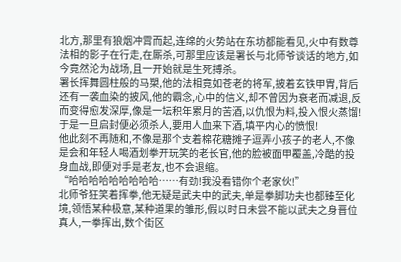北方,那里有狼烟冲霄而起,连绵的火势站在东坊都能看见,火中有数尊法相的影子在行走,在厮杀,可那里应该是署长与北师爷谈话的地方,如今竟然沦为战场,且一开始就是生死搏杀。
署长挥舞圆柱般的马槊,他的法相竟如苍老的将军,披着玄铁甲胄,背后还有一袭血染的披风,他的霸念,心中的信义,却不曾因为衰老而减退,反而变得愈发深厚,像是一坛积年累月的苦酒,以仇恨为料,投入恨火蒸馏!
于是一旦启封便必须杀人,要用人血来下酒,填平内心的愤恨!
他此刻不再随和,不像是那个支着棉花糖摊子逗弄小孩子的老人,不像是会和年轻人喝酒划拳开玩笑的老长官,他的脸被面甲覆盖,冷酷的投身血战,即便对手是老友,也不会退缩。
“哈哈哈哈哈哈哈哈哈……有劲!我没看错你个老家伙!”
北师爷狂笑着挥拳,他无疑是武夫中的武夫,单是拳脚功夫也都臻至化境,领悟某种极意,某种道果的雏形,假以时日未尝不能以武夫之身晋位真人,一拳挥出,数个街区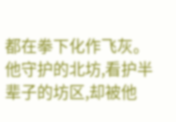都在拳下化作飞灰。
他守护的北坊,看护半辈子的坊区,却被他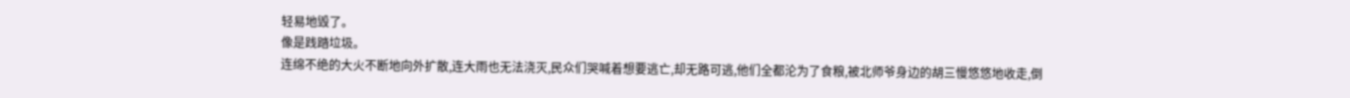轻易地毁了。
像是践踏垃圾。
连绵不绝的大火不断地向外扩散,连大雨也无法浇灭,民众们哭喊着想要逃亡,却无路可逃,他们全都沦为了食粮,被北师爷身边的胡三慢悠悠地收走,倒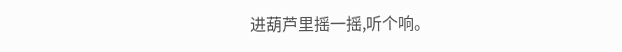进葫芦里摇一摇,听个响。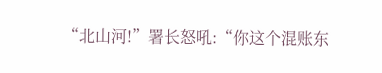“北山河!”署长怒吼:“你这个混账东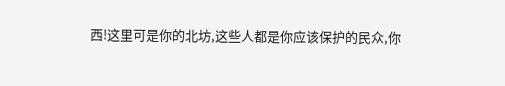西!这里可是你的北坊,这些人都是你应该保护的民众,你